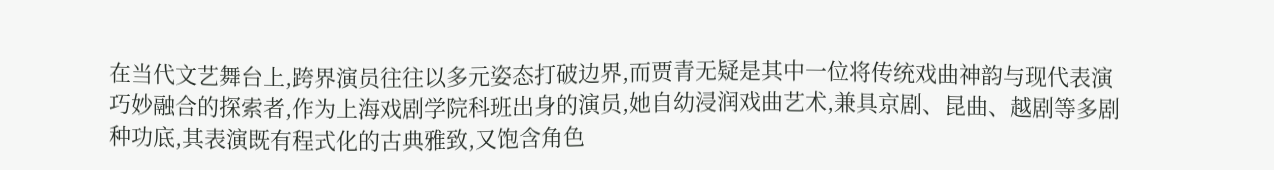在当代文艺舞台上,跨界演员往往以多元姿态打破边界,而贾青无疑是其中一位将传统戏曲神韵与现代表演巧妙融合的探索者,作为上海戏剧学院科班出身的演员,她自幼浸润戏曲艺术,兼具京剧、昆曲、越剧等多剧种功底,其表演既有程式化的古典雅致,又饱含角色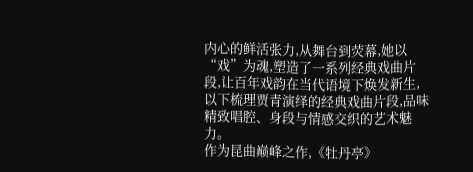内心的鲜活张力,从舞台到荧幕,她以“戏”为魂,塑造了一系列经典戏曲片段,让百年戏韵在当代语境下焕发新生,以下梳理贾青演绎的经典戏曲片段,品味精致唱腔、身段与情感交织的艺术魅力。
作为昆曲巅峰之作,《牡丹亭》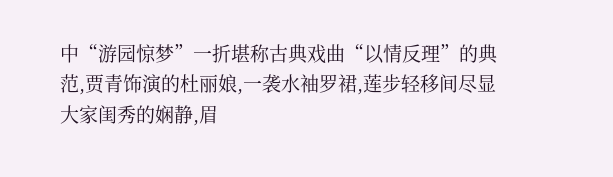中“游园惊梦”一折堪称古典戏曲“以情反理”的典范,贾青饰演的杜丽娘,一袭水袖罗裙,莲步轻移间尽显大家闺秀的娴静,眉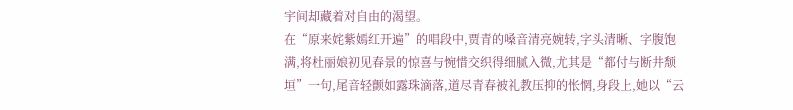宇间却藏着对自由的渴望。
在“原来姹紫嫣红开遍”的唱段中,贾青的嗓音清亮婉转,字头清晰、字腹饱满,将杜丽娘初见春景的惊喜与惋惜交织得细腻入微,尤其是“都付与断井颓垣”一句,尾音轻颤如露珠滴落,道尽青春被礼教压抑的怅惘,身段上,她以“云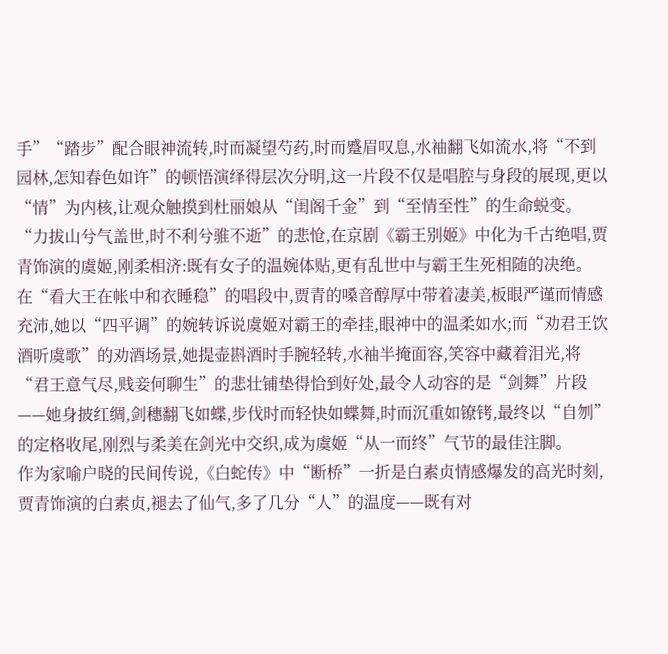手”“踏步”配合眼神流转,时而凝望芍药,时而蹙眉叹息,水袖翻飞如流水,将“不到园林,怎知春色如许”的顿悟演绎得层次分明,这一片段不仅是唱腔与身段的展现,更以“情”为内核,让观众触摸到杜丽娘从“闺阁千金”到“至情至性”的生命蜕变。
“力拔山兮气盖世,时不利兮骓不逝”的悲怆,在京剧《霸王别姬》中化为千古绝唱,贾青饰演的虞姬,刚柔相济:既有女子的温婉体贴,更有乱世中与霸王生死相随的决绝。
在“看大王在帐中和衣睡稳”的唱段中,贾青的嗓音醇厚中带着凄美,板眼严谨而情感充沛,她以“四平调”的婉转诉说虞姬对霸王的牵挂,眼神中的温柔如水;而“劝君王饮酒听虞歌”的劝酒场景,她提壶斟酒时手腕轻转,水袖半掩面容,笑容中藏着泪光,将“君王意气尽,贱妾何聊生”的悲壮铺垫得恰到好处,最令人动容的是“剑舞”片段——她身披红绸,剑穗翻飞如蝶,步伐时而轻快如蝶舞,时而沉重如镣铐,最终以“自刎”的定格收尾,刚烈与柔美在剑光中交织,成为虞姬“从一而终”气节的最佳注脚。
作为家喻户晓的民间传说,《白蛇传》中“断桥”一折是白素贞情感爆发的高光时刻,贾青饰演的白素贞,褪去了仙气,多了几分“人”的温度——既有对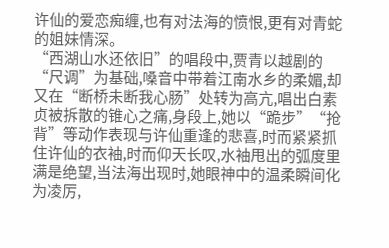许仙的爱恋痴缠,也有对法海的愤恨,更有对青蛇的姐妹情深。
“西湖山水还依旧”的唱段中,贾青以越剧的“尺调”为基础,嗓音中带着江南水乡的柔媚,却又在“断桥未断我心肠”处转为高亢,唱出白素贞被拆散的锥心之痛,身段上,她以“跪步”“抢背”等动作表现与许仙重逢的悲喜,时而紧紧抓住许仙的衣袖,时而仰天长叹,水袖甩出的弧度里满是绝望,当法海出现时,她眼神中的温柔瞬间化为凌厉,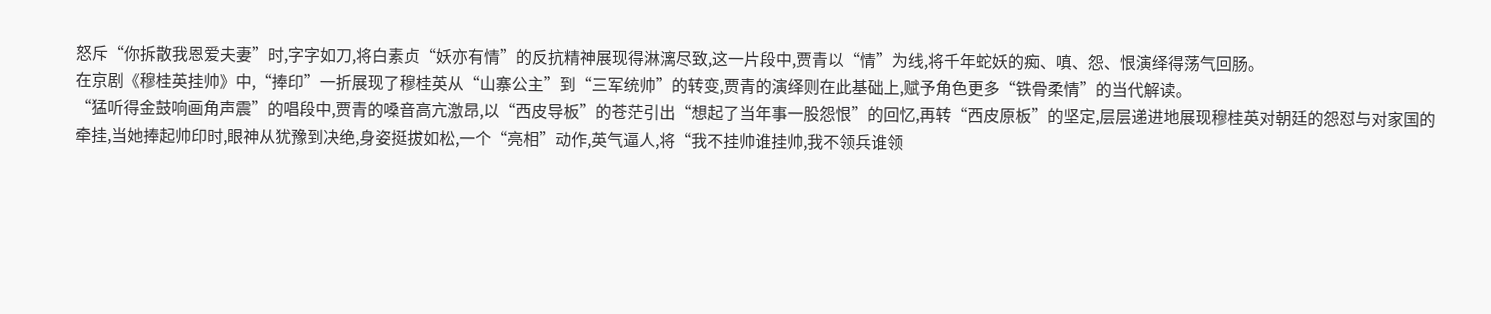怒斥“你拆散我恩爱夫妻”时,字字如刀,将白素贞“妖亦有情”的反抗精神展现得淋漓尽致,这一片段中,贾青以“情”为线,将千年蛇妖的痴、嗔、怨、恨演绎得荡气回肠。
在京剧《穆桂英挂帅》中,“捧印”一折展现了穆桂英从“山寨公主”到“三军统帅”的转变,贾青的演绎则在此基础上,赋予角色更多“铁骨柔情”的当代解读。
“猛听得金鼓响画角声震”的唱段中,贾青的嗓音高亢激昂,以“西皮导板”的苍茫引出“想起了当年事一股怨恨”的回忆,再转“西皮原板”的坚定,层层递进地展现穆桂英对朝廷的怨怼与对家国的牵挂,当她捧起帅印时,眼神从犹豫到决绝,身姿挺拔如松,一个“亮相”动作,英气逼人,将“我不挂帅谁挂帅,我不领兵谁领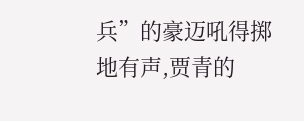兵”的豪迈吼得掷地有声,贾青的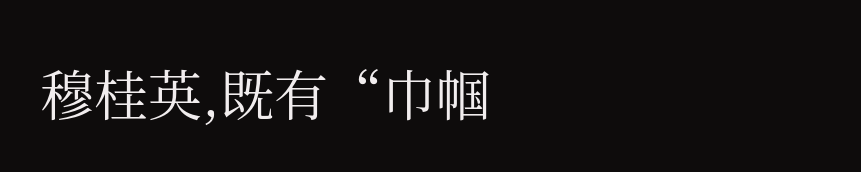穆桂英,既有“巾帼